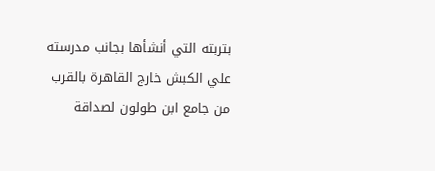بتربته التي أنشأها بجانب مدرسته علي الكبش خارج القاهرة بالقرب من جامع ابن طولون لصداقة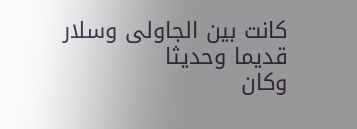كانت بين الجاولى وسلار قديما وحديثا
وكان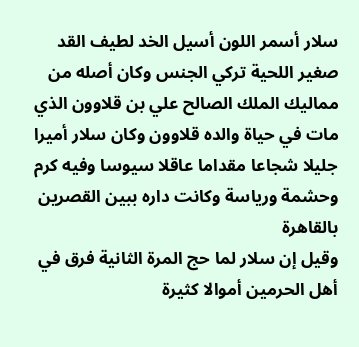سلار أسمر اللون أسيل الخد لطيف القد صغير اللحية تركي الجنس وكان أصله من مماليك الملك الصالح علي بن قلاوون الذي مات في حياة والده قلاوون وكان سلار أميرا جليلا شجاعا مقداما عاقلا سيوسا وفيه كرم وحشمة ورياسة وكانت داره ببين القصرين بالقاهرة
وقيل إن سلار لما حج المرة الثانية فرق في أهل الحرمين أموالا كثيرة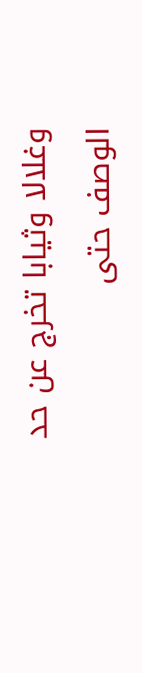وغلالا وثيابا تخرج عن حد الوصف حتى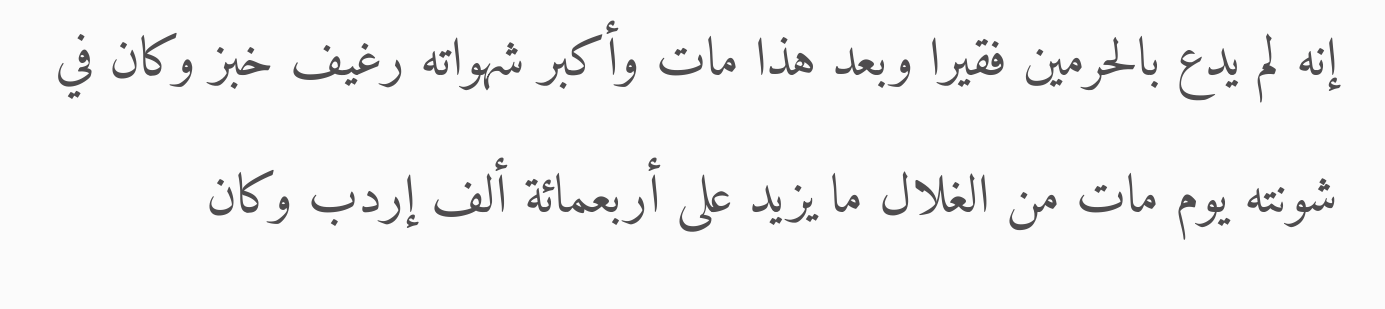إنه لم يدع بالحرمين فقيرا وبعد هذا مات وأكبر شهواته رغيف خبز وكان في شونته يوم مات من الغلال ما يزيد على أربعمائة ألف إردب وكان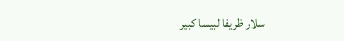سلار ظريفا لبيسا كبير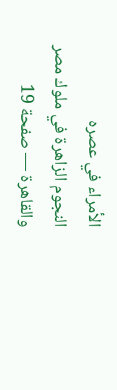الأمراء في عصره
النجوم الزاهرة في ملوك مصر والقاهرة — صفحة 19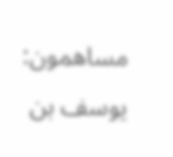مساهمون: يوسف بن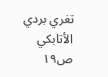تغري بردي الأتابكي
ص١٩